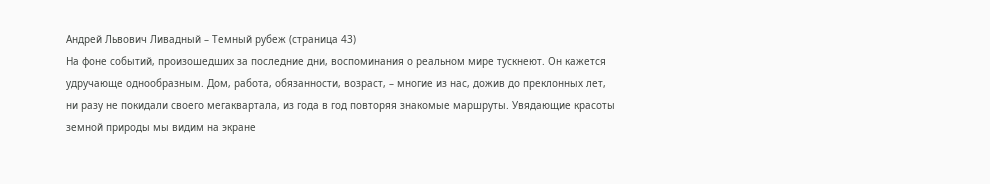Андрей Львович Ливадный – Темный рубеж (страница 43)
На фоне событий, произошедших за последние дни, воспоминания о реальном мире тускнеют. Он кажется удручающе однообразным. Дом, работа, обязанности, возраст, – многие из нас, дожив до преклонных лет, ни разу не покидали своего мегаквартала, из года в год повторяя знакомые маршруты. Увядающие красоты земной природы мы видим на экране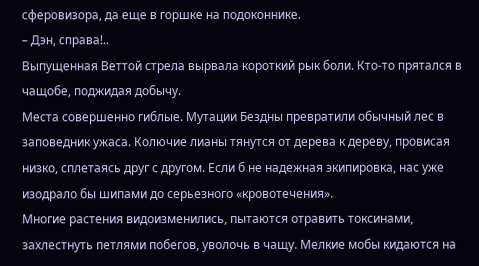сферовизора, да еще в горшке на подоконнике.
– Дэн, справа!..
Выпущенная Веттой стрела вырвала короткий рык боли. Кто-то прятался в чащобе, поджидая добычу.
Места совершенно гиблые. Мутации Бездны превратили обычный лес в заповедник ужаса. Колючие лианы тянутся от дерева к дереву, провисая низко, сплетаясь друг с другом. Если б не надежная экипировка, нас уже изодрало бы шипами до серьезного «кровотечения».
Многие растения видоизменились, пытаются отравить токсинами, захлестнуть петлями побегов, уволочь в чащу. Мелкие мобы кидаются на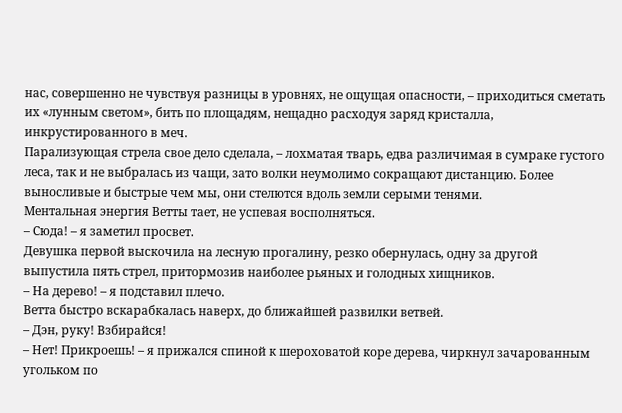нас, совершенно не чувствуя разницы в уровнях, не ощущая опасности, – приходиться сметать их «лунным светом», бить по площадям, нещадно расходуя заряд кристалла, инкрустированного в меч.
Парализующая стрела свое дело сделала, – лохматая тварь, едва различимая в сумраке густого леса, так и не выбралась из чащи, зато волки неумолимо сокращают дистанцию. Более выносливые и быстрые чем мы, они стелются вдоль земли серыми тенями.
Ментальная энергия Ветты тает, не успевая восполняться.
– Сюда! – я заметил просвет.
Девушка первой выскочила на лесную прогалину, резко обернулась, одну за другой выпустила пять стрел, притормозив наиболее рьяных и голодных хищников.
– На дерево! – я подставил плечо.
Ветта быстро вскарабкалась наверх, до ближайшей развилки ветвей.
– Дэн, руку! Взбирайся!
– Нет! Прикроешь! – я прижался спиной к шероховатой коре дерева, чиркнул зачарованным угольком по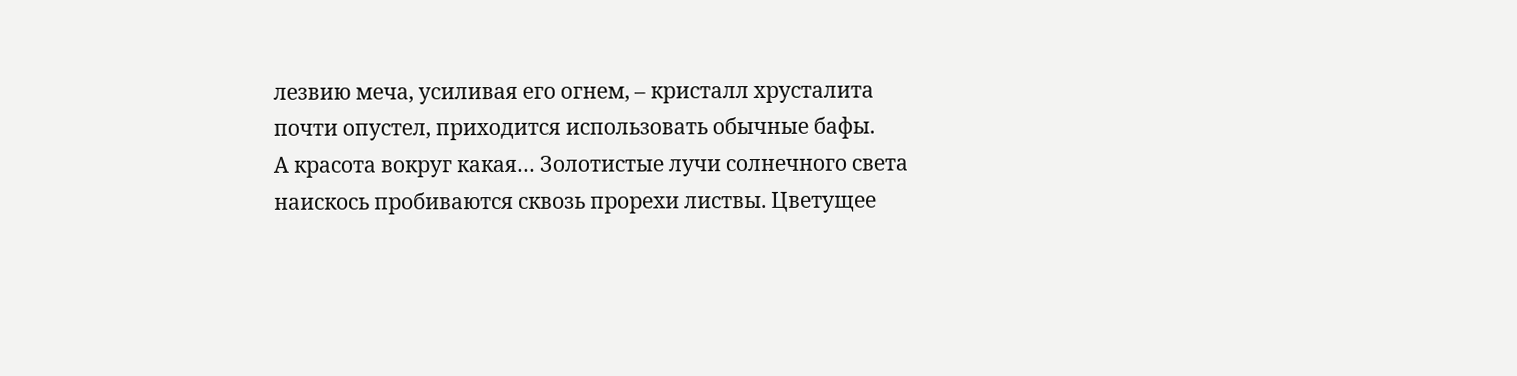лезвию меча, усиливая его огнем, – кристалл хрусталита почти опустел, приходится использовать обычные бафы.
А красота вокруг какая… Золотистые лучи солнечного света наискось пробиваются сквозь прорехи листвы. Цветущее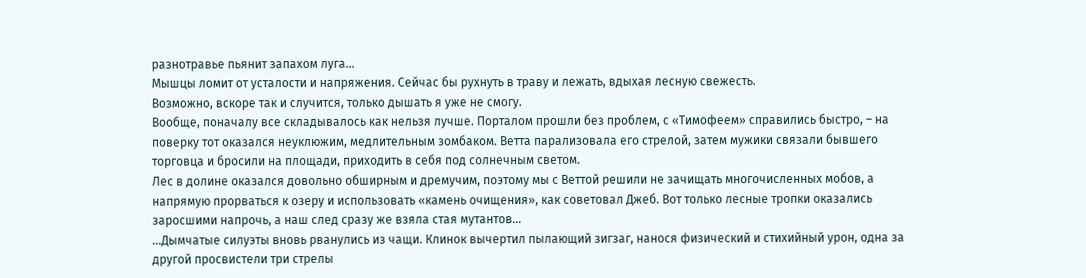разнотравье пьянит запахом луга…
Мышцы ломит от усталости и напряжения. Сейчас бы рухнуть в траву и лежать, вдыхая лесную свежесть.
Возможно, вскоре так и случится, только дышать я уже не смогу.
Вообще, поначалу все складывалось как нельзя лучше. Порталом прошли без проблем, с «Тимофеем» справились быстро, – на поверку тот оказался неуклюжим, медлительным зомбаком. Ветта парализовала его стрелой, затем мужики связали бывшего торговца и бросили на площади, приходить в себя под солнечным светом.
Лес в долине оказался довольно обширным и дремучим, поэтому мы с Веттой решили не зачищать многочисленных мобов, а напрямую прорваться к озеру и использовать «камень очищения», как советовал Джеб. Вот только лесные тропки оказались заросшими напрочь, а наш след сразу же взяла стая мутантов…
…Дымчатые силуэты вновь рванулись из чащи. Клинок вычертил пылающий зигзаг, нанося физический и стихийный урон, одна за другой просвистели три стрелы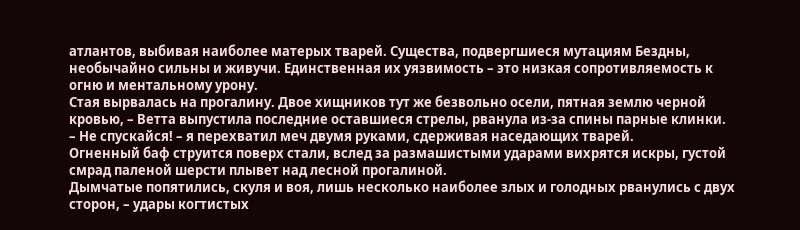атлантов, выбивая наиболее матерых тварей. Существа, подвергшиеся мутациям Бездны, необычайно сильны и живучи. Единственная их уязвимость – это низкая сопротивляемость к огню и ментальному урону.
Стая вырвалась на прогалину. Двое хищников тут же безвольно осели, пятная землю черной кровью, – Ветта выпустила последние оставшиеся стрелы, рванула из-за спины парные клинки.
– Не спускайся! – я перехватил меч двумя руками, сдерживая наседающих тварей.
Огненный баф струится поверх стали, вслед за размашистыми ударами вихрятся искры, густой смрад паленой шерсти плывет над лесной прогалиной.
Дымчатые попятились, скуля и воя, лишь несколько наиболее злых и голодных рванулись с двух сторон, – удары когтистых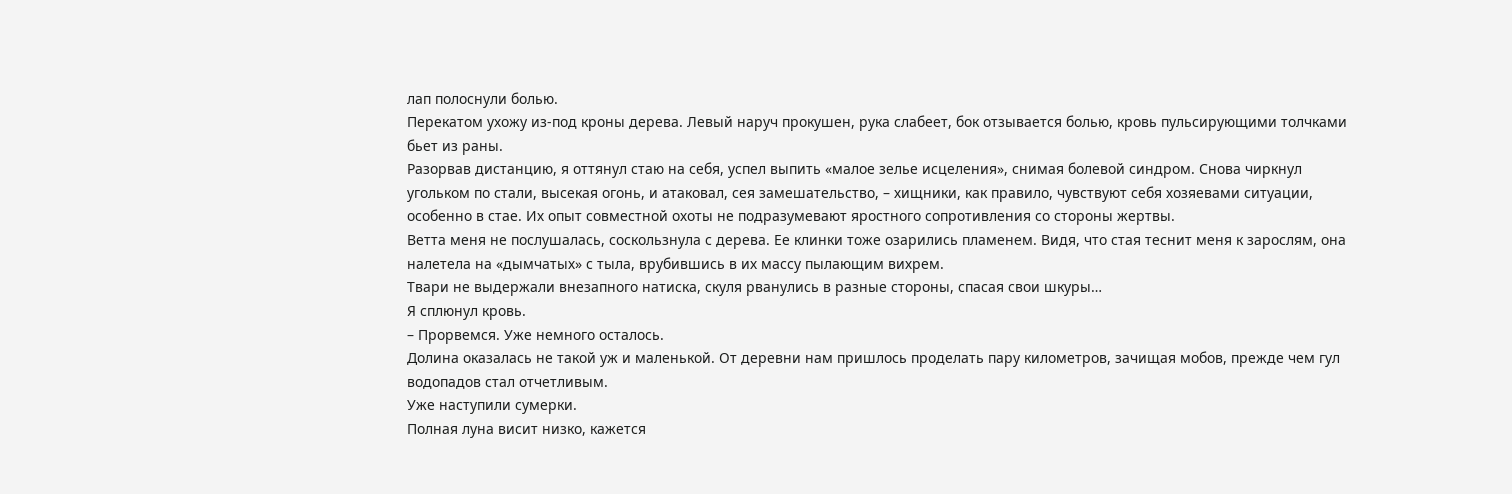лап полоснули болью.
Перекатом ухожу из-под кроны дерева. Левый наруч прокушен, рука слабеет, бок отзывается болью, кровь пульсирующими толчками бьет из раны.
Разорвав дистанцию, я оттянул стаю на себя, успел выпить «малое зелье исцеления», снимая болевой синдром. Снова чиркнул угольком по стали, высекая огонь, и атаковал, сея замешательство, – хищники, как правило, чувствуют себя хозяевами ситуации, особенно в стае. Их опыт совместной охоты не подразумевают яростного сопротивления со стороны жертвы.
Ветта меня не послушалась, соскользнула с дерева. Ее клинки тоже озарились пламенем. Видя, что стая теснит меня к зарослям, она налетела на «дымчатых» с тыла, врубившись в их массу пылающим вихрем.
Твари не выдержали внезапного натиска, скуля рванулись в разные стороны, спасая свои шкуры…
Я сплюнул кровь.
– Прорвемся. Уже немного осталось.
Долина оказалась не такой уж и маленькой. От деревни нам пришлось проделать пару километров, зачищая мобов, прежде чем гул водопадов стал отчетливым.
Уже наступили сумерки.
Полная луна висит низко, кажется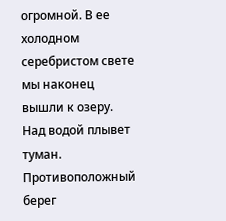огромной. В ее холодном серебристом свете мы наконец вышли к озеру. Над водой плывет туман. Противоположный берег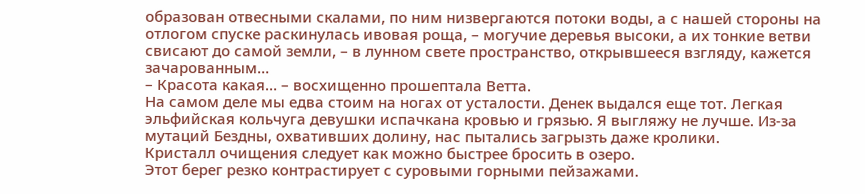образован отвесными скалами, по ним низвергаются потоки воды, а с нашей стороны на отлогом спуске раскинулась ивовая роща, – могучие деревья высоки, а их тонкие ветви свисают до самой земли, – в лунном свете пространство, открывшееся взгляду, кажется зачарованным…
– Красота какая… – восхищенно прошептала Ветта.
На самом деле мы едва стоим на ногах от усталости. Денек выдался еще тот. Легкая эльфийская кольчуга девушки испачкана кровью и грязью. Я выгляжу не лучше. Из-за мутаций Бездны, охвативших долину, нас пытались загрызть даже кролики.
Кристалл очищения следует как можно быстрее бросить в озеро.
Этот берег резко контрастирует с суровыми горными пейзажами.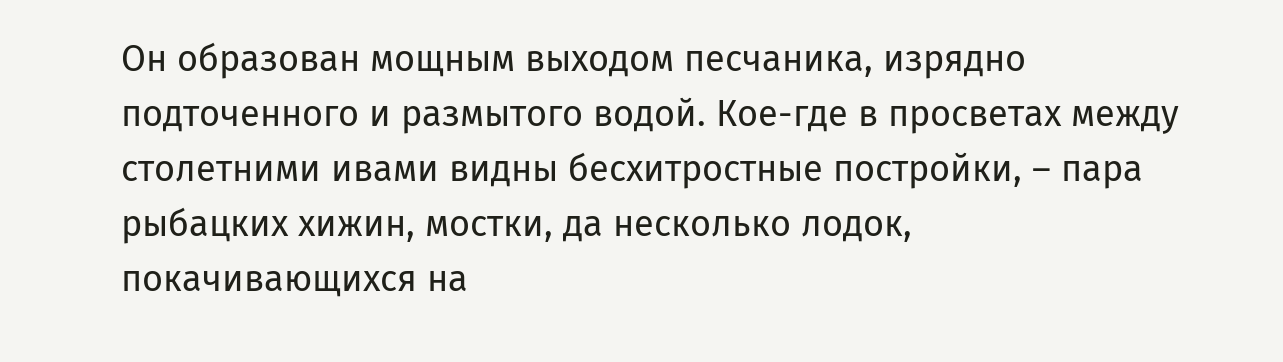Он образован мощным выходом песчаника, изрядно подточенного и размытого водой. Кое-где в просветах между столетними ивами видны бесхитростные постройки, – пара рыбацких хижин, мостки, да несколько лодок, покачивающихся на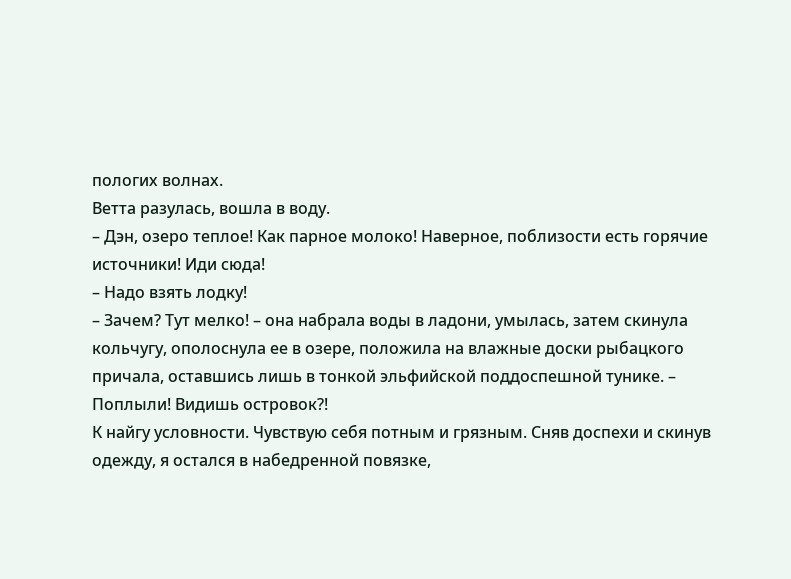пологих волнах.
Ветта разулась, вошла в воду.
– Дэн, озеро теплое! Как парное молоко! Наверное, поблизости есть горячие источники! Иди сюда!
– Надо взять лодку!
– Зачем? Тут мелко! – она набрала воды в ладони, умылась, затем скинула кольчугу, ополоснула ее в озере, положила на влажные доски рыбацкого причала, оставшись лишь в тонкой эльфийской поддоспешной тунике. – Поплыли! Видишь островок?!
К найгу условности. Чувствую себя потным и грязным. Сняв доспехи и скинув одежду, я остался в набедренной повязке,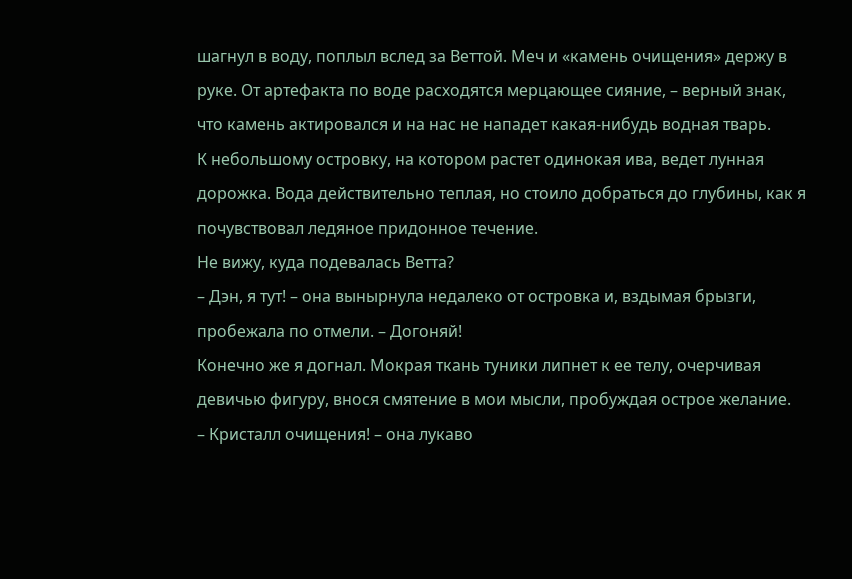шагнул в воду, поплыл вслед за Веттой. Меч и «камень очищения» держу в руке. От артефакта по воде расходятся мерцающее сияние, – верный знак, что камень актировался и на нас не нападет какая-нибудь водная тварь.
К небольшому островку, на котором растет одинокая ива, ведет лунная дорожка. Вода действительно теплая, но стоило добраться до глубины, как я почувствовал ледяное придонное течение.
Не вижу, куда подевалась Ветта?
– Дэн, я тут! – она вынырнула недалеко от островка и, вздымая брызги, пробежала по отмели. – Догоняй!
Конечно же я догнал. Мокрая ткань туники липнет к ее телу, очерчивая девичью фигуру, внося смятение в мои мысли, пробуждая острое желание.
– Кристалл очищения! – она лукаво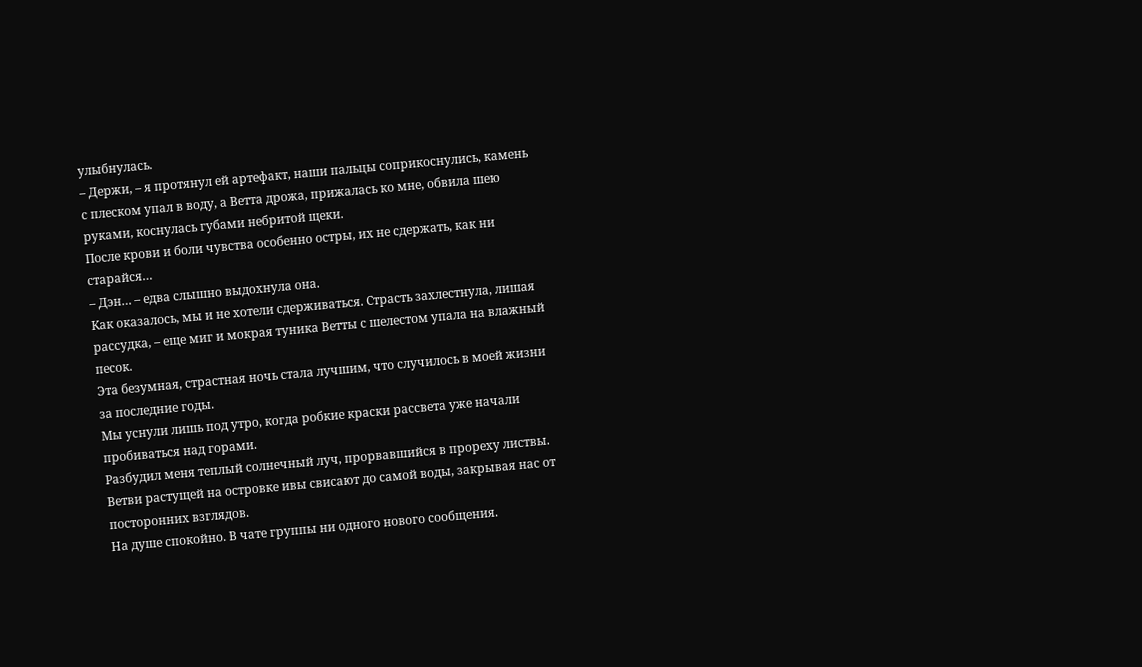улыбнулась.
– Держи, – я протянул ей артефакт, наши пальцы соприкоснулись, камень с плеском упал в воду, а Ветта дрожа, прижалась ко мне, обвила шею руками, коснулась губами небритой щеки.
После крови и боли чувства особенно остры, их не сдержать, как ни старайся…
– Дэн… – едва слышно выдохнула она.
Как оказалось, мы и не хотели сдерживаться. Страсть захлестнула, лишая рассудка, – еще миг и мокрая туника Ветты с шелестом упала на влажный песок.
Эта безумная, страстная ночь стала лучшим, что случилось в моей жизни за последние годы.
Мы уснули лишь под утро, когда робкие краски рассвета уже начали пробиваться над горами.
Разбудил меня теплый солнечный луч, прорвавшийся в прореху листвы. Ветви растущей на островке ивы свисают до самой воды, закрывая нас от посторонних взглядов.
На душе спокойно. В чате группы ни одного нового сообщения.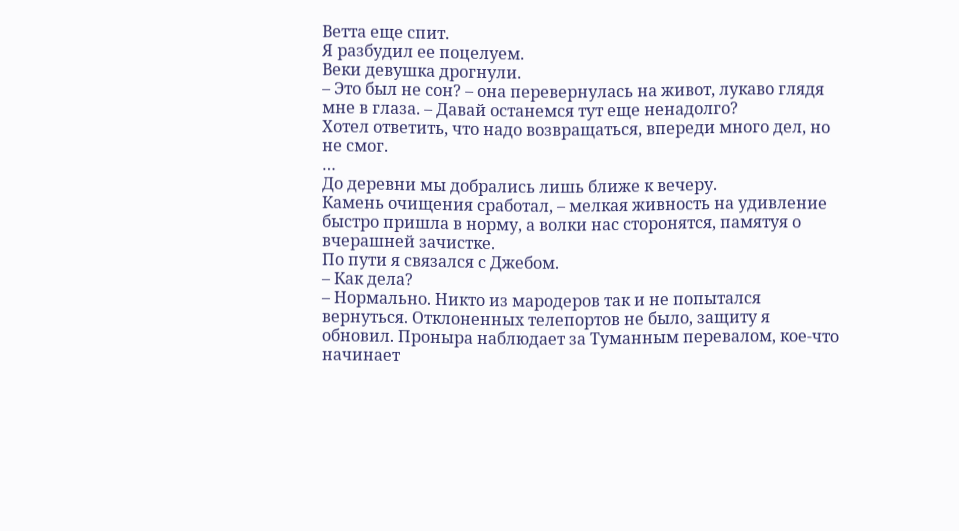Ветта еще спит.
Я разбудил ее поцелуем.
Веки девушка дрогнули.
– Это был не сон? – она перевернулась на живот, лукаво глядя мне в глаза. – Давай останемся тут еще ненадолго?
Хотел ответить, что надо возвращаться, впереди много дел, но не смог.
…
До деревни мы добрались лишь ближе к вечеру.
Камень очищения сработал, – мелкая живность на удивление быстро пришла в норму, а волки нас сторонятся, памятуя о вчерашней зачистке.
По пути я связался с Джебом.
– Как дела?
– Нормально. Никто из мародеров так и не попытался вернуться. Отклоненных телепортов не было, защиту я обновил. Проныра наблюдает за Туманным перевалом, кое-что начинает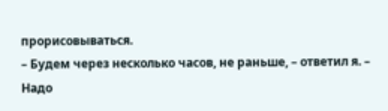прорисовываться.
– Будем через несколько часов, не раньше, – ответил я. – Надо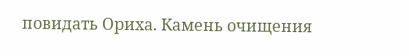повидать Ориха. Камень очищения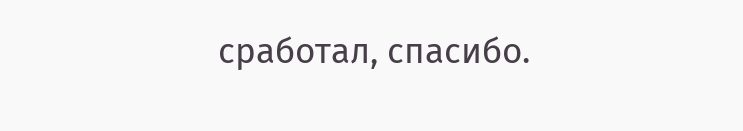сработал, спасибо.